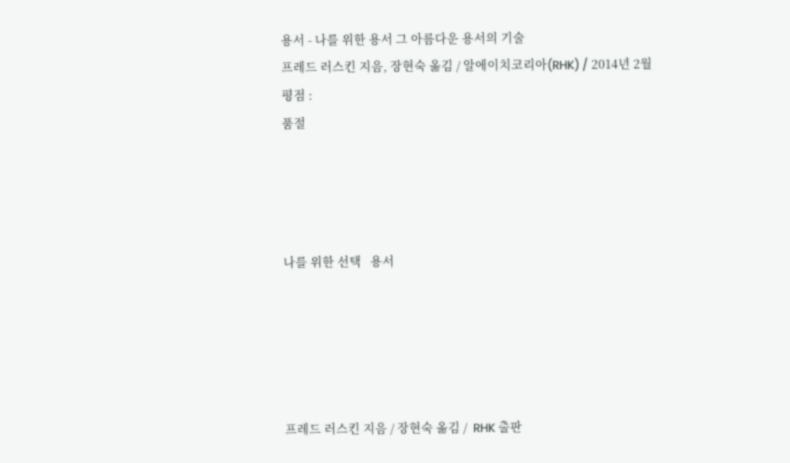용서 - 나를 위한 용서 그 아름다운 용서의 기술
프레드 러스킨 지음, 장현숙 옮김 / 알에이치코리아(RHK) / 2014년 2월
평점 :
품절




나를 위한 선택   용서





프레드 러스킨 지음 / 장현숙 옮김 /  RHK 출판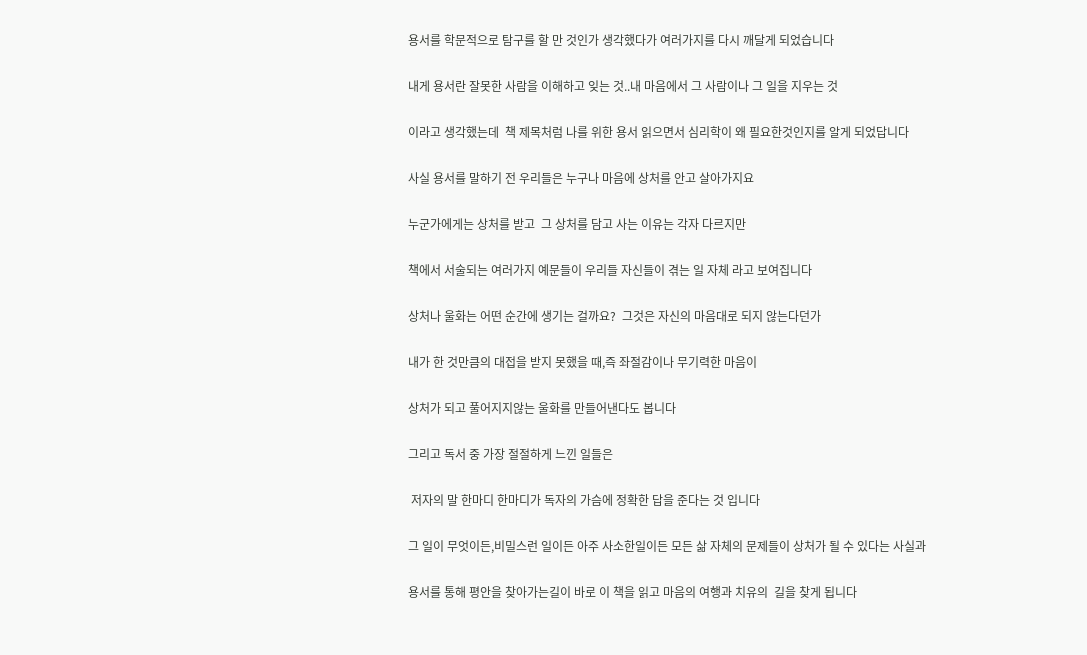용서를 학문적으로 탐구를 할 만 것인가 생각했다가 여러가지를 다시 깨달게 되었습니다

내게 용서란 잘못한 사람을 이해하고 잊는 것..내 마음에서 그 사람이나 그 일을 지우는 것

이라고 생각했는데  책 제목처럼 나를 위한 용서 읽으면서 심리학이 왜 필요한것인지를 알게 되었답니다

사실 용서를 말하기 전 우리들은 누구나 마음에 상처를 안고 살아가지요

누군가에게는 상처를 받고  그 상처를 담고 사는 이유는 각자 다르지만

책에서 서술되는 여러가지 예문들이 우리들 자신들이 겪는 일 자체 라고 보여집니다

상처나 울화는 어떤 순간에 생기는 걸까요?  그것은 자신의 마음대로 되지 않는다던가

내가 한 것만큼의 대접을 받지 못했을 때,즉 좌절감이나 무기력한 마음이

상처가 되고 풀어지지않는 울화를 만들어낸다도 봅니다

그리고 독서 중 가장 절절하게 느낀 일들은

 저자의 말 한마디 한마디가 독자의 가슴에 정확한 답을 준다는 것 입니다

그 일이 무엇이든,비밀스런 일이든 아주 사소한일이든 모든 삶 자체의 문제들이 상처가 될 수 있다는 사실과

용서를 통해 평안을 찾아가는길이 바로 이 책을 읽고 마음의 여행과 치유의  길을 찾게 됩니다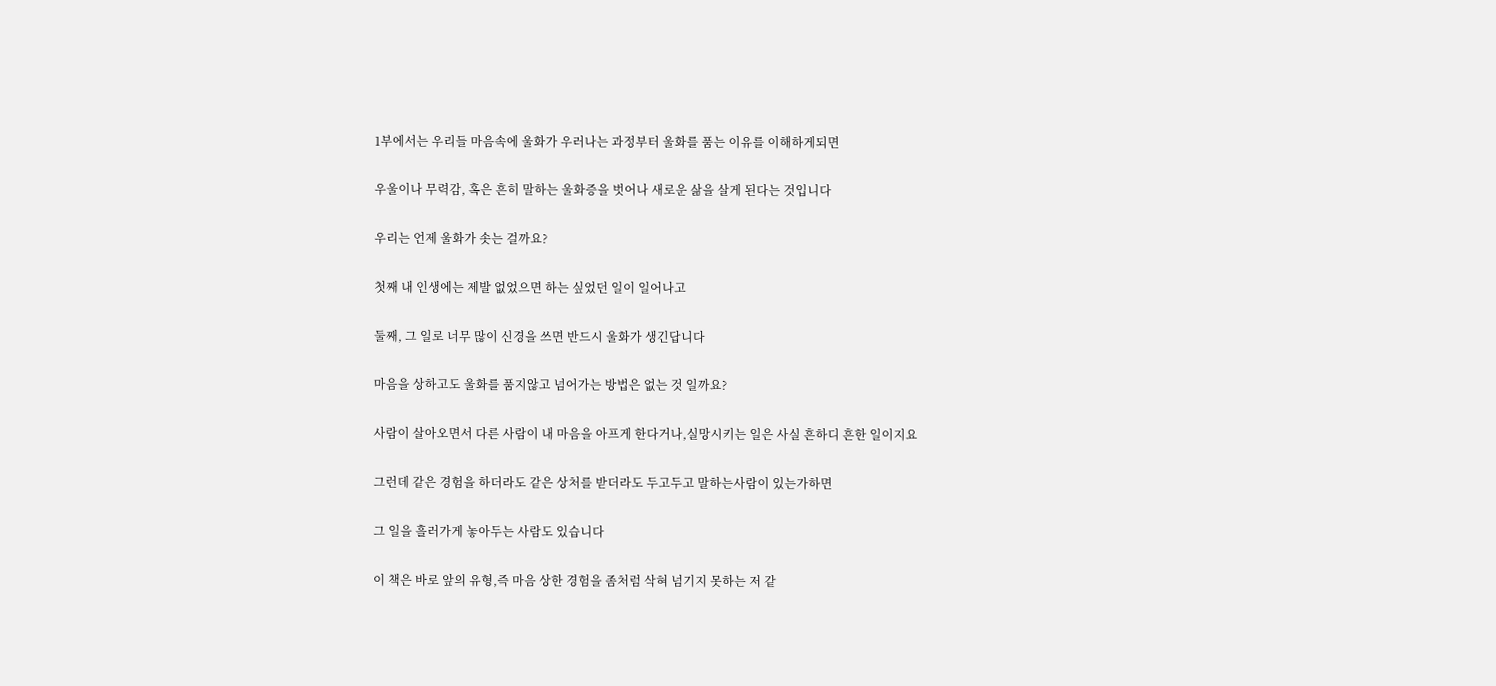1부에서는 우리들 마음속에 울화가 우러나는 과정부터 울화를 품는 이유를 이해하게되면

우울이나 무력감, 혹은 흔히 말하는 울화증을 벗어나 새로운 삶을 살게 된다는 것입니다

우리는 언제 울화가 솟는 걸까요?

첫째 내 인생에는 제발 없었으면 하는 싶었던 일이 일어나고

둘째, 그 일로 너무 많이 신경을 쓰면 반드시 울화가 생긴답니다

마음을 상하고도 울화를 품지않고 넘어가는 방법은 없는 것 일까요?

사람이 살아오면서 다른 사람이 내 마음을 아프게 한다거나,실망시키는 일은 사실 흔하디 흔한 일이지요

그런데 같은 경험을 하더라도 같은 상처를 받더라도 두고두고 말하는사람이 있는가하면

그 일을 흘러가게 놓아두는 사람도 있습니다

이 책은 바로 앞의 유형,즉 마음 상한 경험을 좀처럼 삭혀 넘기지 못하는 저 같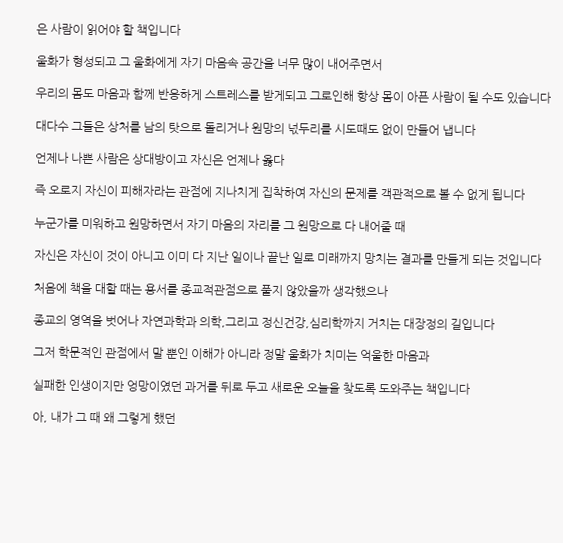은 사람이 읽어야 할 책입니다

울화가 형성되고 그 울화에게 자기 마음속 공간을 너무 많이 내어주면서

우리의 몸도 마음과 함께 반응하게 스트레스를 받게되고 그로인해 항상 몸이 아픈 사람이 될 수도 있습니다

대다수 그들은 상처를 남의 탓으로 돌리거나 원망의 넋두리를 시도때도 없이 만들어 냅니다

언제나 나쁜 사람은 상대방이고 자신은 언제나 옳다

즉 오로지 자신이 피해자라는 관점에 지나치게 집착하여 자신의 문제를 객관적으로 볼 수 없게 됩니다

누군가를 미워하고 원망하면서 자기 마음의 자리를 그 원망으로 다 내어줄 때

자신은 자신이 것이 아니고 이미 다 지난 일이나 끝난 일로 미래까지 망치는 결과를 만들게 되는 것입니다

처음에 책을 대할 때는 용서를 종교적관점으로 풀지 않았을까 생각했으나

종교의 영역을 벗어나 자연과학과 의학,그리고 정신건강,심리학까지 거치는 대장정의 길입니다

그저 학문적인 관점에서 말 뿐인 이해가 아니라 정말 울화가 치미는 억울한 마음과

실패한 인생이지만 엉망이였던 과거를 뒤로 두고 새로운 오늘을 찾도록 도와주는 책입니다

아, 내가 그 때 왜 그렇게 했던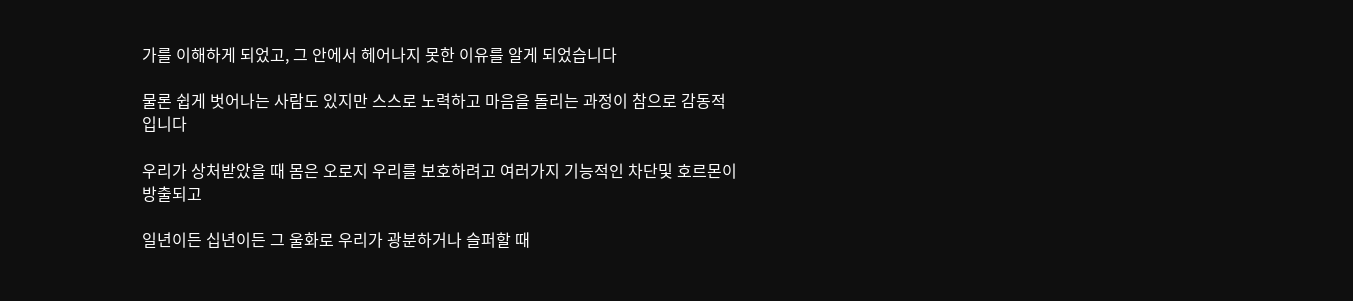가를 이해하게 되었고, 그 안에서 헤어나지 못한 이유를 알게 되었습니다

물론 쉽게 벗어나는 사람도 있지만 스스로 노력하고 마음을 돌리는 과정이 참으로 감동적입니다

우리가 상처받았을 때 몸은 오로지 우리를 보호하려고 여러가지 기능적인 차단및 호르몬이 방출되고

일년이든 십년이든 그 울화로 우리가 광분하거나 슬퍼할 때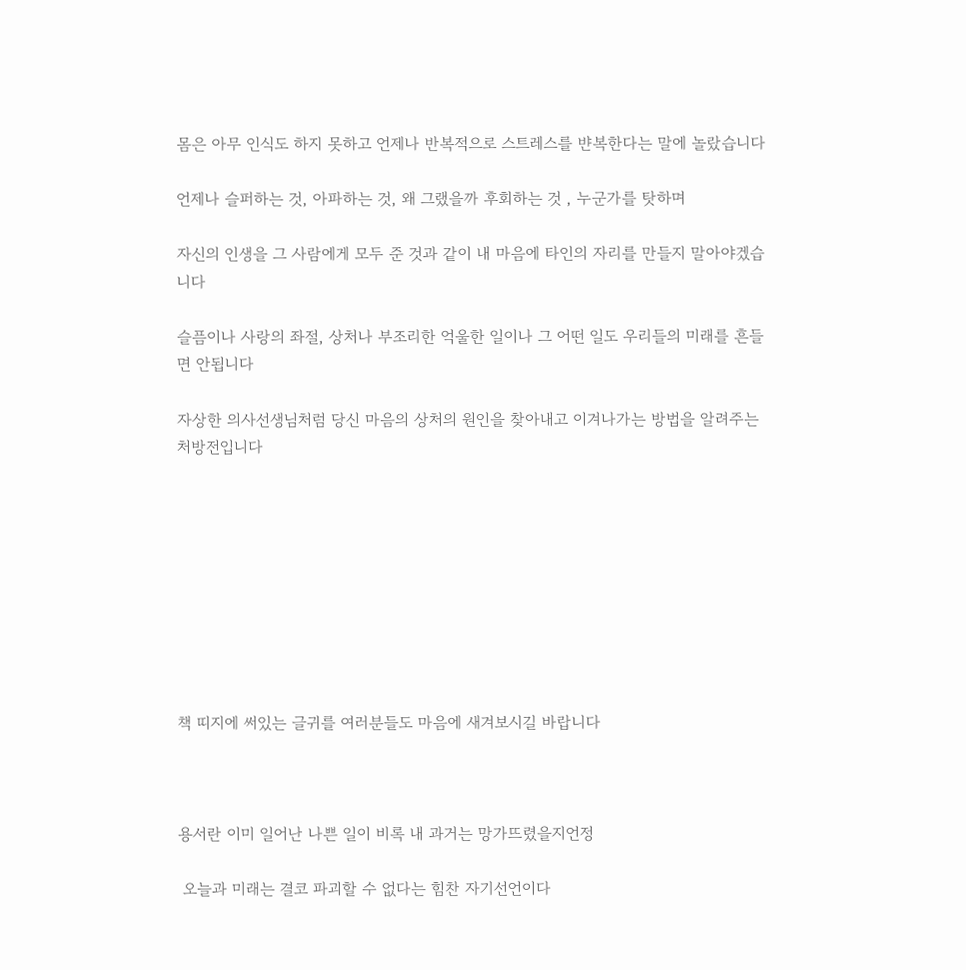몸은 아무 인식도 하지 못하고 언제나 반복적으로 스트레스를 뱐복한다는 말에 놀랐습니다

언제나 슬퍼하는 것, 아파하는 것, 왜 그랬을까 후회하는 것 , 누군가를 탓하며

자신의 인생을 그 사람에게 모두 준 것과 같이 내 마음에 타인의 자리를 만들지 말아야겠습니다

슬픔이나 사랑의 좌절, 상처나 부조리한 억울한 일이나 그 어떤 일도 우리들의 미래를 흔들면 안됩니다

자상한 의사선생님처럼 당신 마음의 상처의 원인을 찾아내고 이겨나가는 방법을 알려주는 처방전입니다









책 띠지에 써있는 글귀를 여러분들도 마음에 새겨보시길 바랍니다



용서란 이미 일어난 나쁜 일이 비록 내 과거는 망가뜨렸을지언정

 오늘과 미래는 결코 파괴할 수 없다는 힘찬 자기선언이다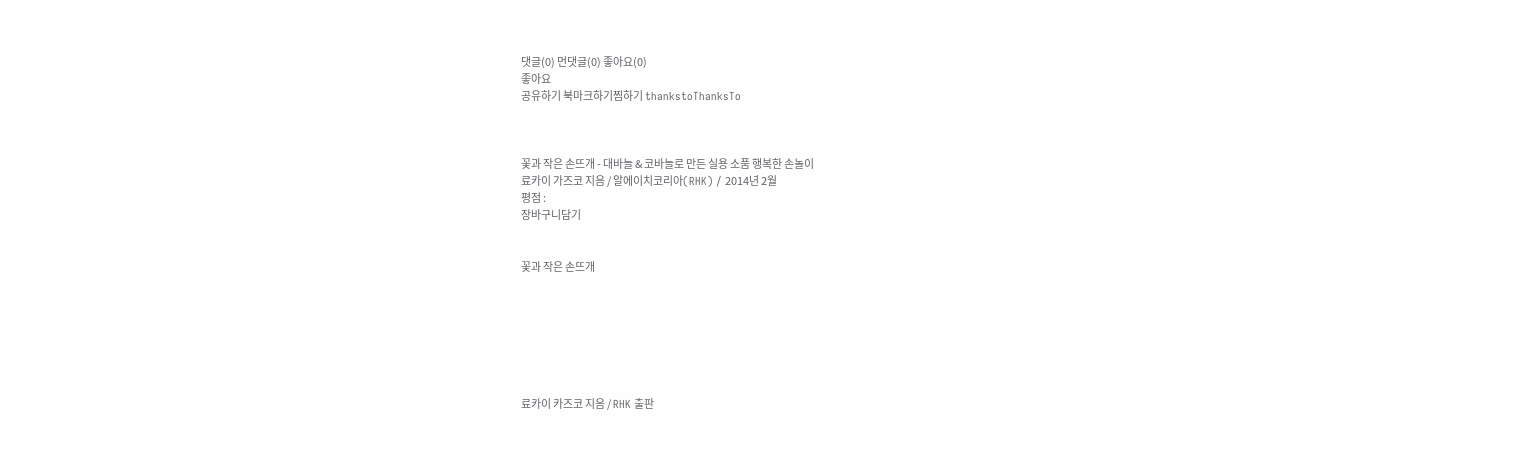댓글(0) 먼댓글(0) 좋아요(0)
좋아요
공유하기 북마크하기찜하기 thankstoThanksTo



꽃과 작은 손뜨개 - 대바늘 & 코바늘로 만든 실용 소품 행복한 손놀이
료카이 가즈코 지음 / 알에이치코리아(RHK) / 2014년 2월
평점 :
장바구니담기


꽃과 작은 손뜨개







료카이 카즈코 지음 / RHK 출판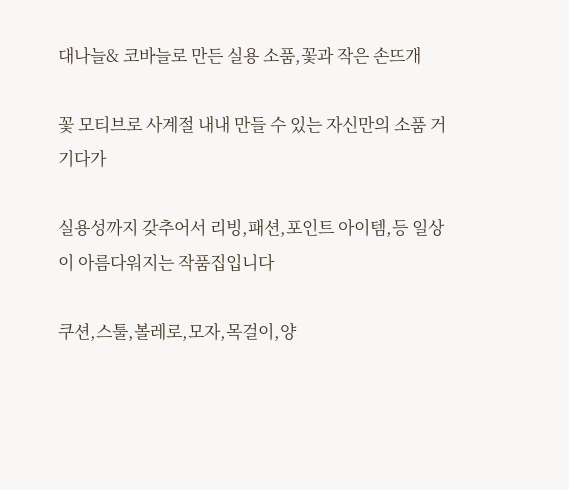대나늘& 코바늘로 만든 실용 소품,꽃과 작은 손뜨개

꽃 모티브로 사계절 내내 만들 수 있는 자신만의 소품 거기다가

실용성까지 갖추어서 리빙,패션,포인트 아이템,등 일상이 아름다워지는 작품집입니다

쿠션,스툴,볼레로,모자,목걸이,양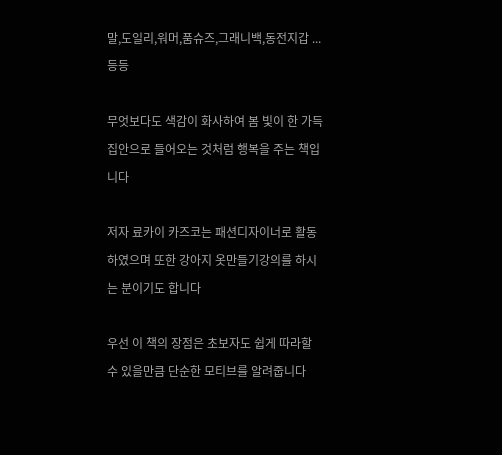말,도일리,워머,품슈즈,그래니백,동전지갑 ...등등

무엇보다도 색감이 화사하여 봄 빛이 한 가득 집안으로 들어오는 것처럼 행복을 주는 책입니다

저자 료카이 카즈코는 패션디자이너로 활동하였으며 또한 강아지 옷만들기강의를 하시는 분이기도 합니다

우선 이 책의 장점은 초보자도 쉽게 따라할 수 있을만큼 단순한 모티브를 알려줍니다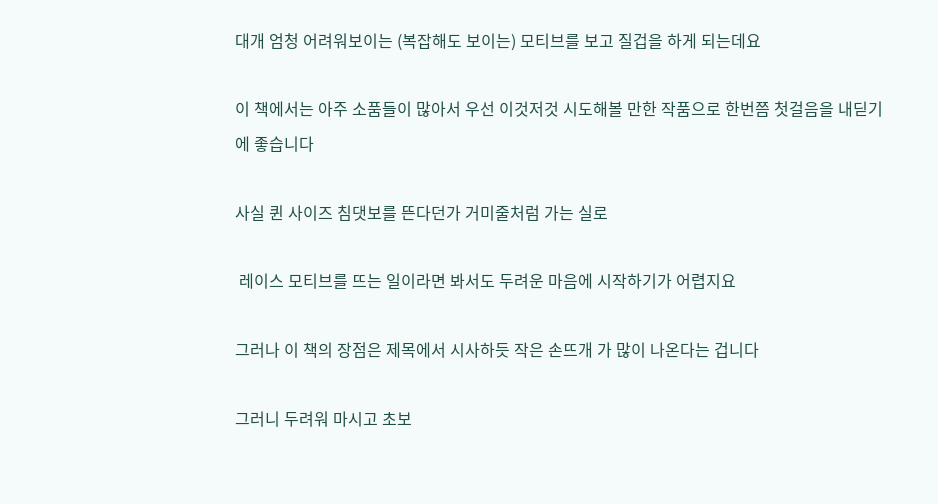대개 엄청 어려워보이는 (복잡해도 보이는) 모티브를 보고 질겁을 하게 되는데요

이 책에서는 아주 소품들이 많아서 우선 이것저것 시도해볼 만한 작품으로 한번쯤 첫걸음을 내딛기에 좋습니다

사실 퀸 사이즈 침댓보를 뜬다던가 거미줄처럼 가는 실로

 레이스 모티브를 뜨는 일이라면 봐서도 두려운 마음에 시작하기가 어렵지요

그러나 이 책의 장점은 제목에서 시사하듯 작은 손뜨개 가 많이 나온다는 겁니다

그러니 두려워 마시고 초보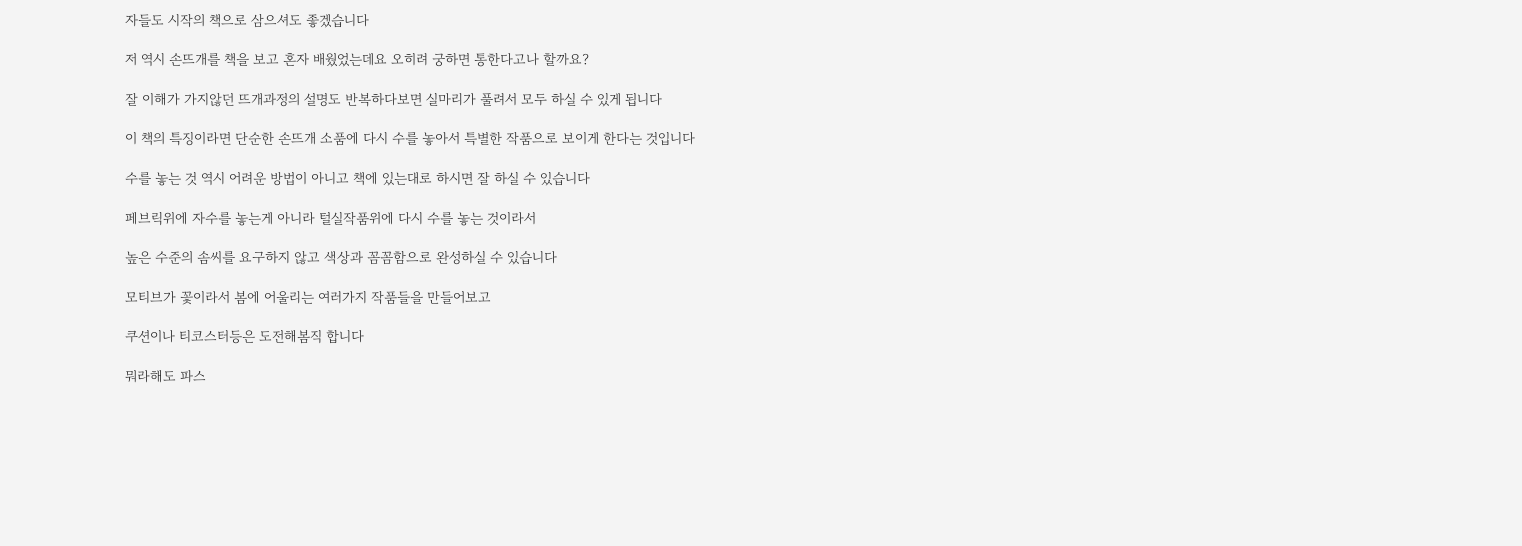자들도 시작의 책으로 삼으셔도 좋겠습니다

저 역시 손뜨개를 책을 보고 혼자 배웠었는데요 오히려 궁하면 통한다고나 할까요?

잘 이해가 가지않던 뜨개과정의 설명도 반복하다보면 실마리가 풀려서 모두 하실 수 있게 됩니다

이 책의 특징이라면 단순한 손뜨개 소품에 다시 수를 놓아서 특별한 작품으로 보이게 한다는 것입니다

수를 놓는 것 역시 어려운 방법이 아니고 책에 있는대로 하시면 잘 하실 수 있습니다

페브릭위에 자수를 놓는게 아니라 털실작품위에 다시 수를 놓는 것이라서

높은 수준의 솜씨를 요구하지 않고 색상과 꼼꼼함으로 완성하실 수 있습니다

모티브가 꽃이라서 봄에 어울리는 여러가지 작품들을 만들어보고

쿠션이나 티코스터등은 도전해봄직 합니다

뭐라해도 파스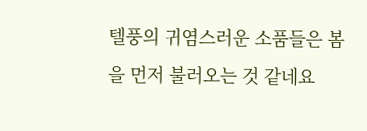텔풍의 귀염스러운 소품들은 봄을 먼저 불러오는 것 같네요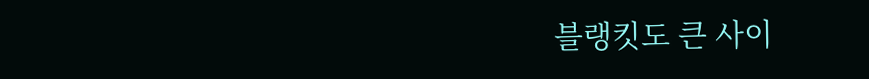블랭킷도 큰 사이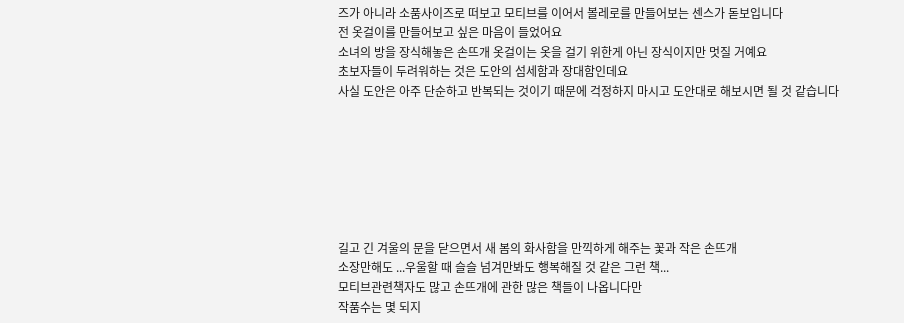즈가 아니라 소품사이즈로 떠보고 모티브를 이어서 볼레로를 만들어보는 센스가 돋보입니다
전 옷걸이를 만들어보고 싶은 마음이 들었어요
소녀의 방을 장식해놓은 손뜨개 옷걸이는 옷을 걸기 위한게 아닌 장식이지만 멋질 거예요
초보자들이 두려워하는 것은 도안의 섬세함과 장대함인데요
사실 도안은 아주 단순하고 반복되는 것이기 때문에 걱정하지 마시고 도안대로 해보시면 될 것 같습니다







길고 긴 겨울의 문을 닫으면서 새 봄의 화사함을 만끽하게 해주는 꽃과 작은 손뜨개
소장만해도 ...우울할 때 슬슬 넘겨만봐도 행복해질 것 같은 그런 책...
모티브관련책자도 많고 손뜨개에 관한 많은 책들이 나옵니다만
작품수는 몇 되지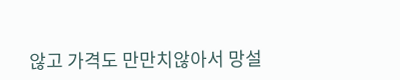않고 가격도 만만치않아서 망설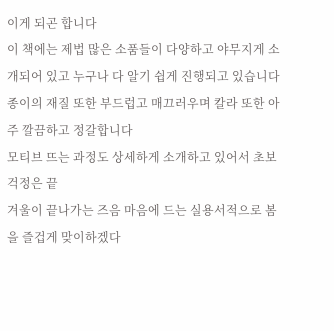이게 되곤 합니다
이 책에는 제법 많은 소품들이 다양하고 야무지게 소개되어 있고 누구나 다 알기 쉽게 진행되고 있습니다
종이의 재질 또한 부드럽고 매끄러우며 칼라 또한 아주 깔끔하고 정갈합니다
모티브 뜨는 과정도 상세하게 소개하고 있어서 초보걱정은 끝
겨울이 끝나가는 즈음 마음에 드는 실용서적으로 봄을 즐겁게 맞이하겠다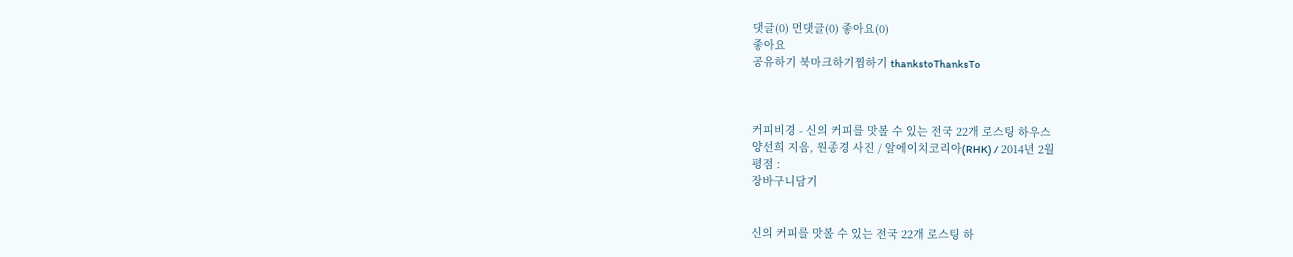댓글(0) 먼댓글(0) 좋아요(0)
좋아요
공유하기 북마크하기찜하기 thankstoThanksTo



커피비경 - 신의 커피를 맛볼 수 있는 전국 22개 로스팅 하우스
양선희 지음, 원종경 사진 / 알에이치코리아(RHK) / 2014년 2월
평점 :
장바구니담기


신의 커피를 맛볼 수 있는 전국 22개 로스팅 하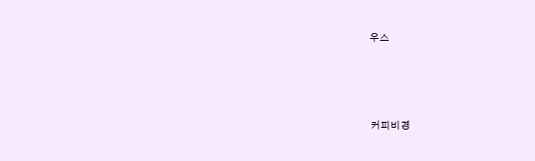우스



커피비경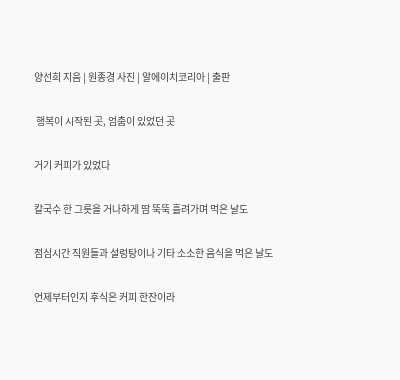양선희 지음 | 원종경 사진 | 알에이치코리아 | 출판

 행복이 시작된 곳, 엄춤이 있었던 곳

거기 커피가 있었다

칼국수 한 그릇을 거나하게 땀 뚝뚝 흘려가며 먹은 날도

점심시간 직원들과 설렁탕이나 기타 소소한 음식을 먹은 날도

언제부터인지 후식은 커피 한잔이라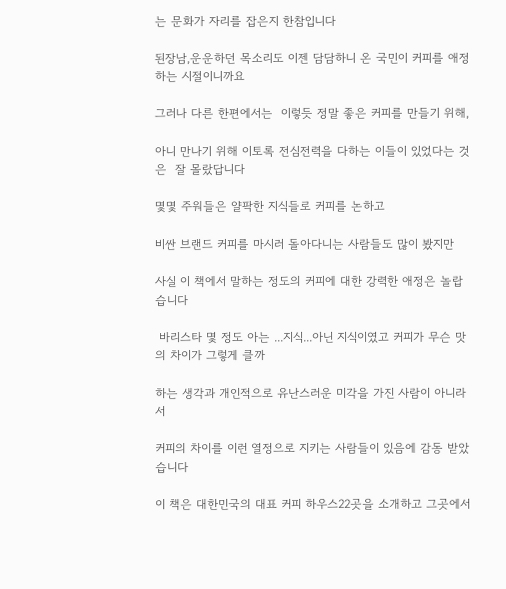는 문화가 자리를 잡은지 한참입니다

된장남,운운하던 목소리도 이젠 담담하니 온 국민이 커피를 애정하는 시절이니까요

그러나 다른 한편에서는  이렇듯 정말 좋은 커피를 만들기 위해,

아니 만나기 위해 이토록 전심전력을 다하는 이들이 있었다는 것은  잘 몰랐답니다

몇몇 주워들은 얄팍한 지식들로 커피를 논하고

비싼 브랜드 커피를 마시러 돌아다니는 사람들도 많이 봤지만

사실 이 책에서 말하는 정도의 커피에 대한 강력한 애정은 놀랍습니다

 바리스타 몇 정도 아는 ...지식...아닌 지식이였고 커피가 무슨 맛의 차이가 그렇게 클까

하는 생각과 개인적으로 유난스러운 미각을 가진 사람이 아니라서

커피의 차이를 이런 열정으로 지키는 사람들이 있음에 감동 받았습니다

이 책은 대한민국의 대표 커피 하우스22곳을 소개하고 그곳에서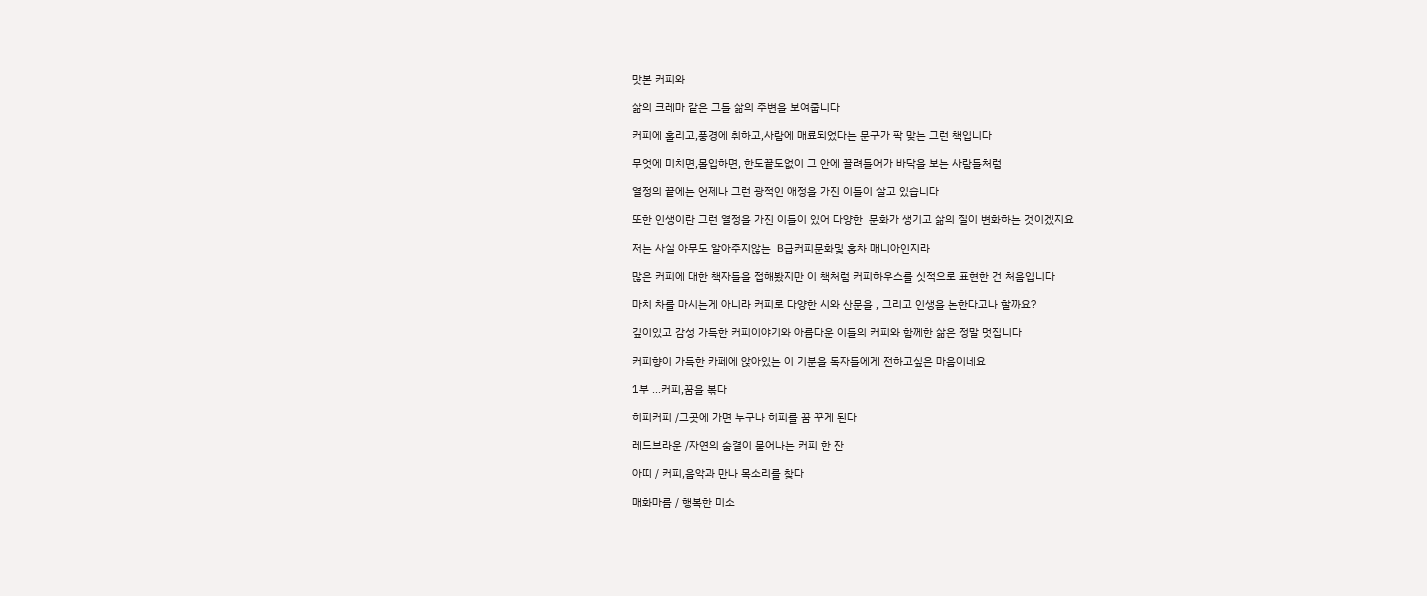맛본 커피와

삶의 크레마 같은 그들 삶의 주변을 보여줍니다

커피에 홀리고,풍경에 취하고,사람에 매료되었다는 문구가 팍 맞는 그런 책입니다

무엇에 미치면,몰입하면, 한도끝도없이 그 안에 끌려들어가 바닥을 보는 사람들처럼

열정의 끝에는 언제나 그런 광적인 애정을 가진 이들이 살고 있습니다

또한 인생이란 그런 열정을 가진 이들이 있어 다양한  문화가 생기고 삶의 질이 변화하는 것이겠지요

저는 사실 아무도 알아주지않는  B급커피문화및 홍차 매니아인지라

많은 커피에 대한 책자들을 접해봤지만 이 책처럼 커피하우스를 싯적으로 표현한 건 처음입니다

마치 차를 마시는게 아니라 커피로 다양한 시와 산문을 , 그리고 인생을 논한다고나 할까요?

깊이있고 감성 가득한 커피이야기와 아름다운 이들의 커피와 함께한 삶은 정말 멋집니다

커피향이 가득한 카페에 앉아있는 이 기분을 독자들에게 전하고싶은 마음이네요

1부 ...커피,꿈을 볶다

히피커피 /그곳에 가면 누구나 히피를 꿈 꾸게 된다

레드브라운 /자연의 숨결이 묻어나는 커피 한 잔

아띠 / 커피,음악과 만나 목소리를 찾다

매화마름 / 행복한 미소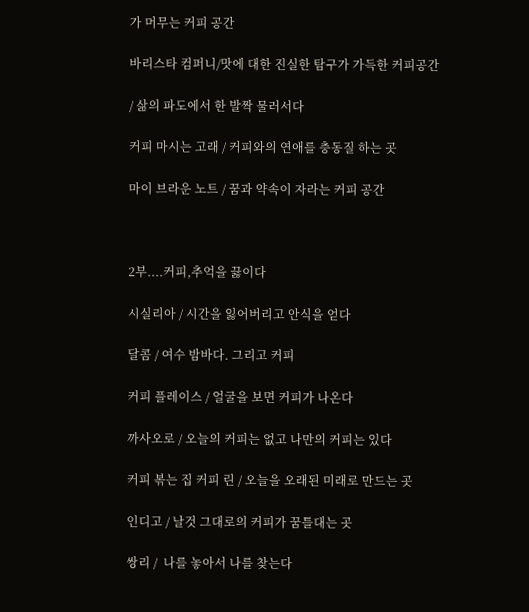가 머무는 커피 공간

바리스타 컴퍼니/맛에 대한 진실한 탐구가 가득한 커피공간

/ 삶의 파도에서 한 발짝 물러서다

커피 마시는 고래 / 커피와의 연애를 충동질 하는 곳

마이 브라운 노트 / 꿈과 약속이 자라는 커피 공간



2부....커피,추억을 끓이다

시실리아 / 시간을 잃어버리고 안식을 얻다

달콤 / 여수 밤바다. 그리고 커피

커피 플레이스 / 얼굴을 보면 커피가 나온다

까사오로 / 오늘의 커피는 없고 나만의 커피는 있다

커피 볶는 집 커피 린 / 오늘을 오래된 미래로 만드는 곳

인디고 / 날것 그대로의 커피가 꿈틀대는 곳

쌍리 /  나를 놓아서 나를 찾는다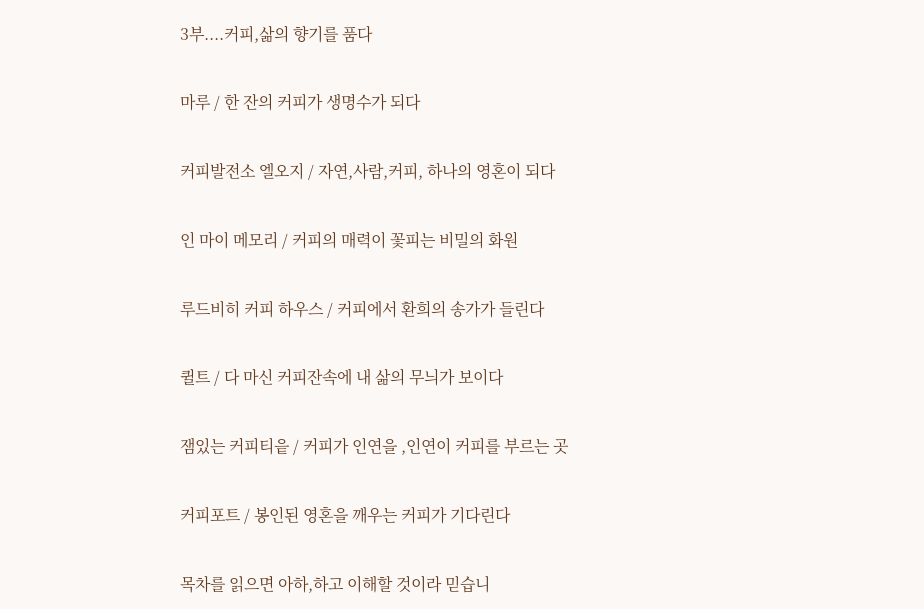3부....커피,삶의 향기를 품다

마루 / 한 잔의 커피가 생명수가 되다

커피발전소 엘오지 / 자연,사람,커피, 하나의 영혼이 되다

인 마이 메모리 / 커피의 매력이 꽃피는 비밀의 화원

루드비히 커피 하우스 / 커피에서 환희의 송가가 들린다

퀼트 / 다 마신 커피잔속에 내 삶의 무늬가 보이다

잼있는 커피티읕 / 커피가 인연을 ,인연이 커피를 부르는 곳

커피포트 / 봉인된 영혼을 깨우는 커피가 기다린다

목차를 읽으면 아하,하고 이해할 것이라 믿습니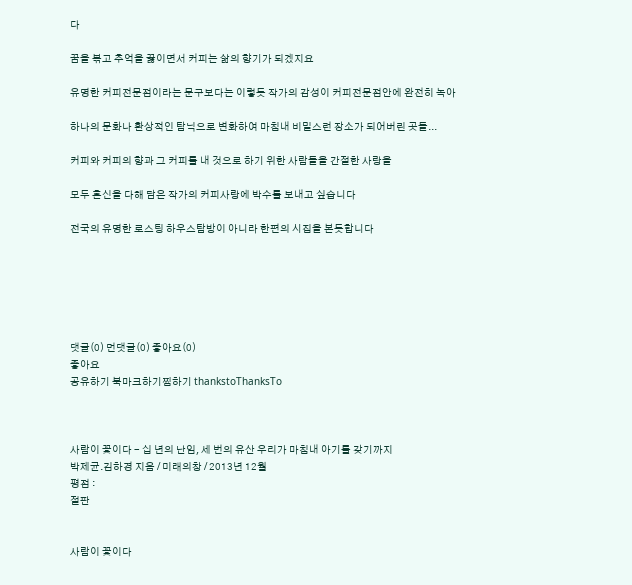다

꿈을 볶고 추억을 끓이면서 커피는 삶의 향기가 되겠지요

유명한 커피전문점이라는 문구보다는 이렇듯 작가의 감성이 커피전문점안에 완전히 녹아

하나의 문화나 환상적인 탐닉으로 변화하여 마침내 비밀스런 장소가 되어버린 곳들...

커피와 커피의 향과 그 커피를 내 것으로 하기 위한 사람들을 간절한 사랑을

모두 혼신을 다해 담은 작가의 커피사랑에 박수를 보내고 싶습니다

전국의 유명한 로스팅 하우스탐방이 아니라 한편의 시집을 본듯합니다






댓글(0) 먼댓글(0) 좋아요(0)
좋아요
공유하기 북마크하기찜하기 thankstoThanksTo



사람이 꽃이다 - 십 년의 난임, 세 번의 유산 우리가 마침내 아기를 갖기까지
박제균.김하경 지음 / 미래의창 / 2013년 12월
평점 :
절판


사람이 꽃이다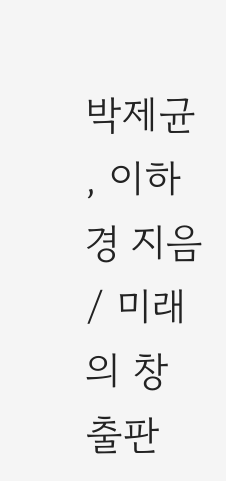박제균 , 이하경 지음 / 미래의 창 출판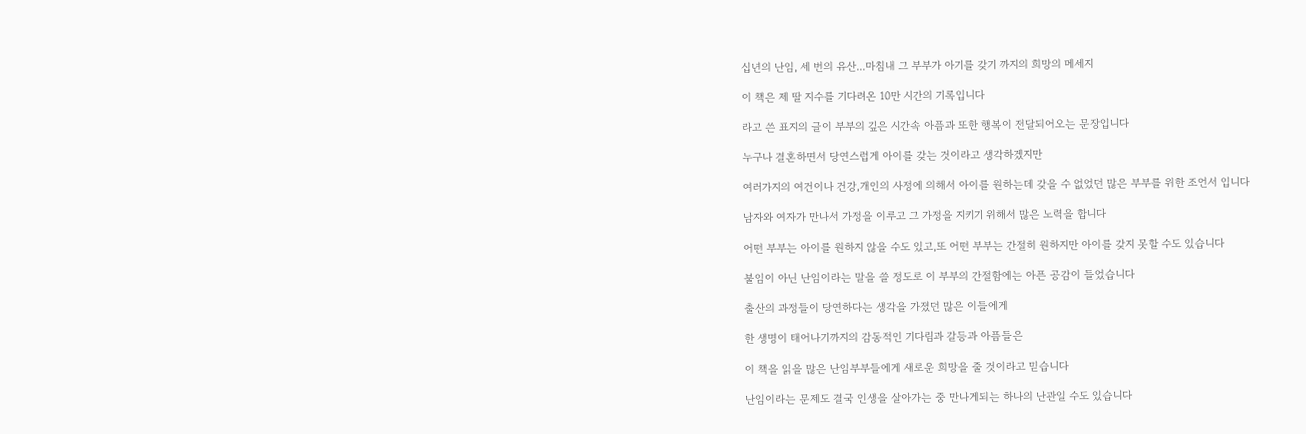십년의 난임, 세 번의 유산...마침내 그 부부가 아기를 갖기 까지의 희망의 메세지

이 책은 제 딸 지수를 기다려온 10만 시간의 기록입니다

라고 쓴 표지의 글이 부부의 깊은 시간속 아픔과 또한 행복이 전달되어오는 문장입니다

누구나 결혼하면서 당연스럽게 아이를 갖는 것이라고 생각하겠지만

여러가지의 여건이나 건강,개인의 사정에 의해서 아이를 원하는데 갖을 수 없었던 많은 부부를 위한 조언서 입니다

남자와 여자가 만나서 가정을 이루고 그 가정을 지키기 위해서 많은 노력을 합니다

어떤 부부는 아이를 원하지 않을 수도 있고,또 어떤 부부는 간절히 원하지만 아이를 갖지 못할 수도 있습니다

불임이 아닌 난임이라는 말을 쓸 정도로 이 부부의 간절함에는 아픈 공감이 들었습니다

출산의 과정들이 당연하다는 생각을 가졌던 많은 이들에게

한 생명이 태어나기까지의 감동적인 기다림과 갈등과 아픔들은

이 책을 읽을 많은 난임부부들에게 새로운 희망을 줄 것이라고 믿습니다

난임이라는 문제도 결국 인생을 살아가는 중 만나게되는 하나의 난관일 수도 있습니다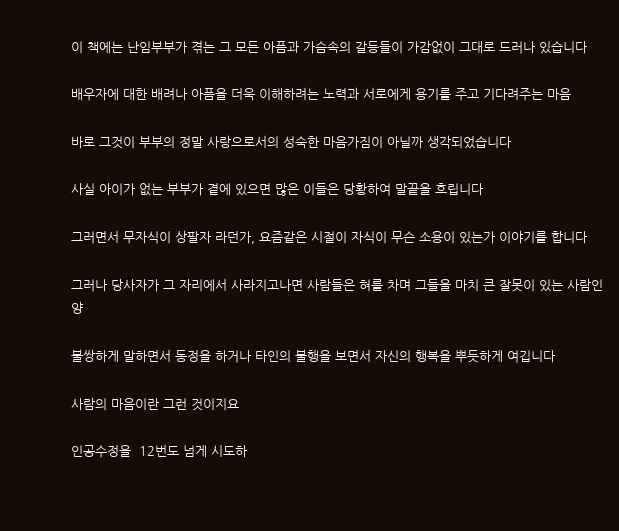이 책에는 난임부부가 겪는 그 모든 아픔과 가슴속의 갈등들이 가감없이 그대로 드러나 있습니다

배우자에 대한 배려나 아픔을 더욱 이해하려는 노력과 서로에게 용기를 주고 기다려주는 마음

바로 그것이 부부의 정말 사랑으로서의 성숙한 마음가짐이 아닐까 생각되었습니다

사실 아이가 없는 부부가 곁에 있으면 많은 이들은 당황하여 말끝을 흐립니다

그러면서 무자식이 상팔자 라던가, 요즘같은 시절이 자식이 무슨 소용이 있는가 이야기를 합니다

그러나 당사자가 그 자리에서 사라지고나면 사람들은 혀를 차며 그들을 마치 큰 잘못이 있는 사람인양

불쌍하게 말하면서 동정을 하거나 타인의 불행을 보면서 자신의 행복을 뿌듯하게 여깁니다

사람의 마음이란 그런 것이지요

인공수정을  12번도 넘게 시도하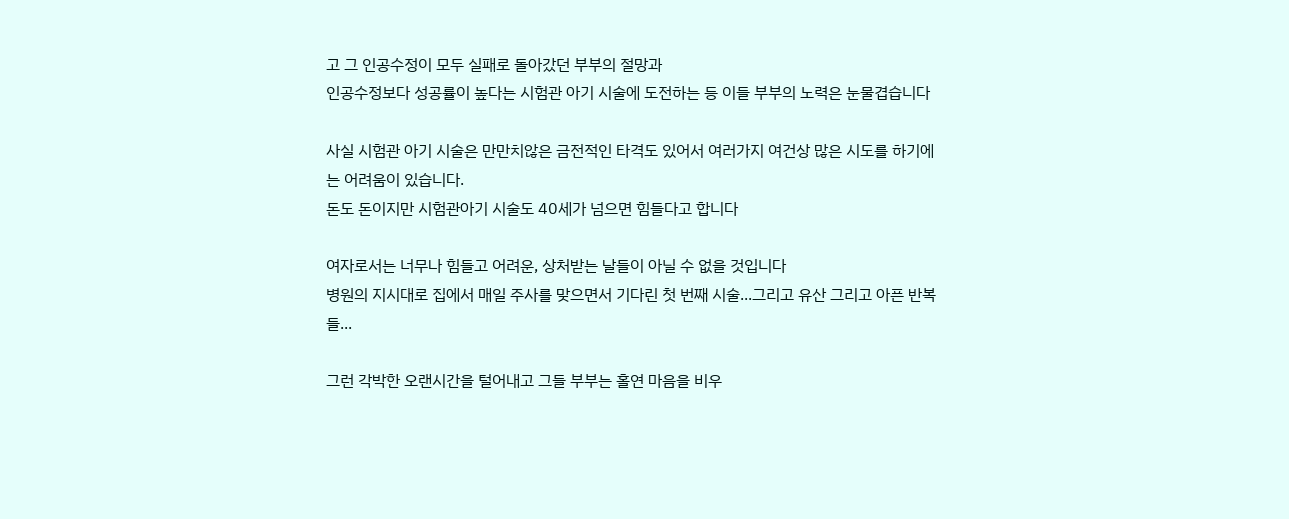고 그 인공수정이 모두 실패로 돌아갔던 부부의 절망과
인공수정보다 성공률이 높다는 시험관 아기 시술에 도전하는 등 이들 부부의 노력은 눈물겹습니다

사실 시험관 아기 시술은 만만치않은 금전적인 타격도 있어서 여러가지 여건상 많은 시도를 하기에는 어려움이 있습니다.
돈도 돈이지만 시험관아기 시술도 40세가 넘으면 힘들다고 합니다

여자로서는 너무나 힘들고 어려운, 상처받는 날들이 아닐 수 없을 것입니다
병원의 지시대로 집에서 매일 주사를 맞으면서 기다린 첫 번째 시술...그리고 유산 그리고 아픈 반복들...

그런 각박한 오랜시간을 털어내고 그들 부부는 홀연 마음을 비우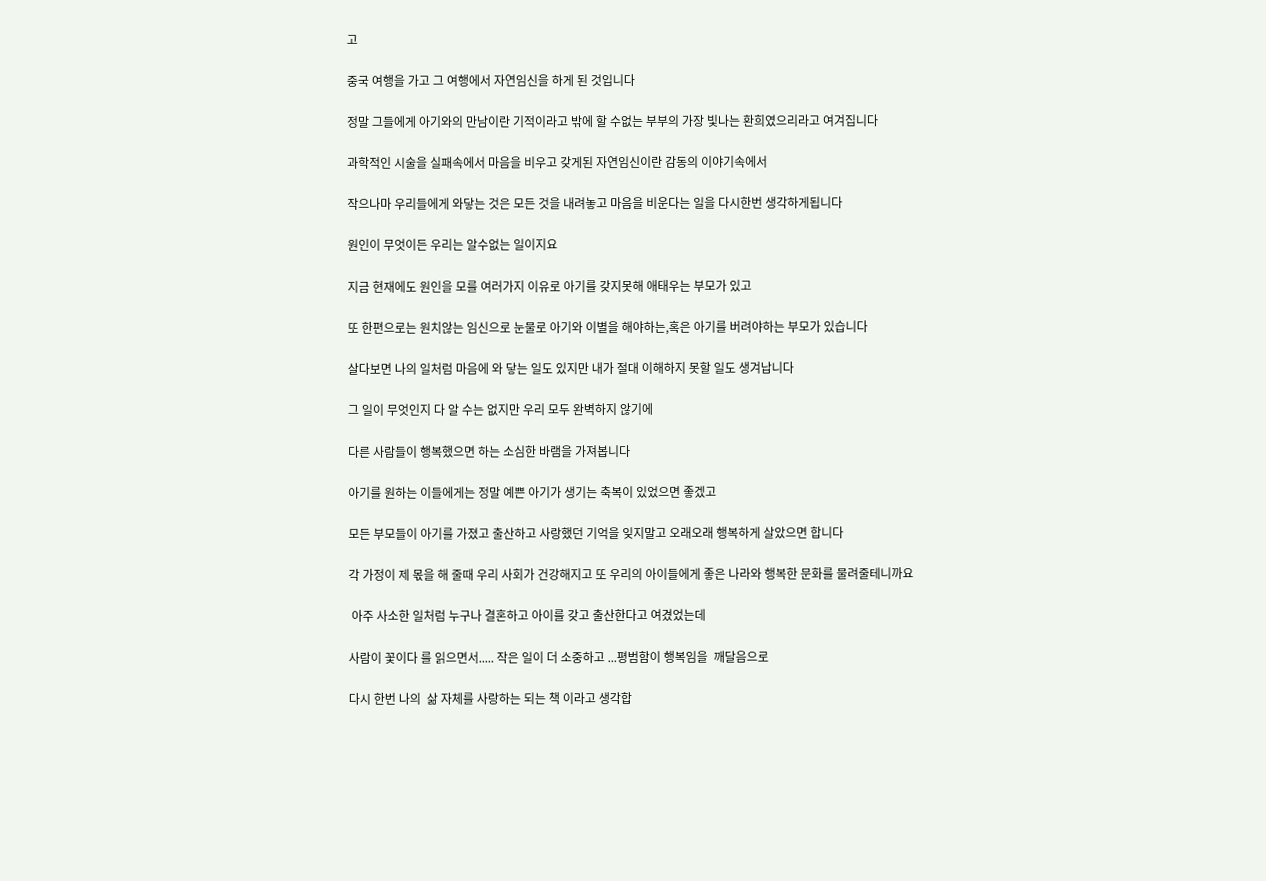고

중국 여행을 가고 그 여행에서 자연임신을 하게 된 것입니다

정말 그들에게 아기와의 만남이란 기적이라고 밖에 할 수없는 부부의 가장 빛나는 환희였으리라고 여겨집니다

과학적인 시술을 실패속에서 마음을 비우고 갖게된 자연임신이란 감동의 이야기속에서

작으나마 우리들에게 와닿는 것은 모든 것을 내려놓고 마음을 비운다는 일을 다시한번 생각하게됩니다

원인이 무엇이든 우리는 알수없는 일이지요

지금 현재에도 원인을 모를 여러가지 이유로 아기를 갖지못해 애태우는 부모가 있고

또 한편으로는 원치않는 임신으로 눈물로 아기와 이별을 해야하는,혹은 아기를 버려야하는 부모가 있습니다

살다보면 나의 일처럼 마음에 와 닿는 일도 있지만 내가 절대 이해하지 못할 일도 생겨납니다

그 일이 무엇인지 다 알 수는 없지만 우리 모두 완벽하지 않기에

다른 사람들이 행복했으면 하는 소심한 바램을 가져봅니다

아기를 원하는 이들에게는 정말 예쁜 아기가 생기는 축복이 있었으면 좋겠고

모든 부모들이 아기를 가졌고 출산하고 사랑했던 기억을 잊지말고 오래오래 행복하게 살았으면 합니다

각 가정이 제 몫을 해 줄때 우리 사회가 건강해지고 또 우리의 아이들에게 좋은 나라와 행복한 문화를 물려줄테니까요

 아주 사소한 일처럼 누구나 결혼하고 아이를 갖고 출산한다고 여겼었는데

사람이 꽃이다 를 읽으면서..... 작은 일이 더 소중하고 ...평범함이 행복임을  깨달음으로

다시 한번 나의  삶 자체를 사랑하는 되는 책 이라고 생각합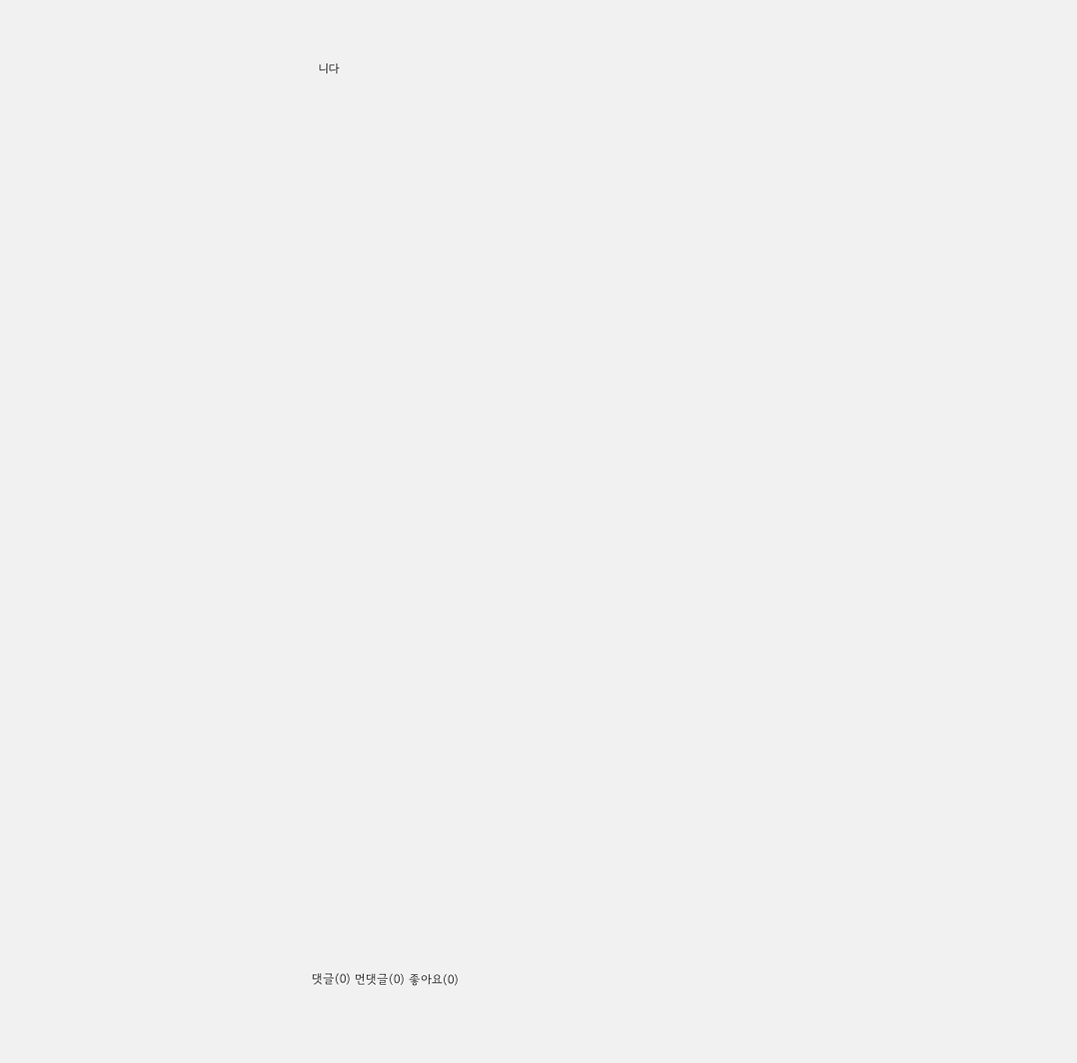니다




































댓글(0) 먼댓글(0) 좋아요(0)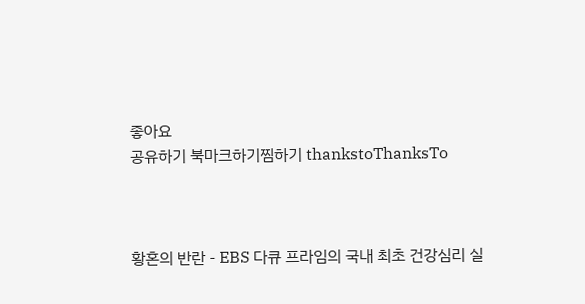좋아요
공유하기 북마크하기찜하기 thankstoThanksTo



황혼의 반란 - EBS 다큐 프라임의 국내 최초 건강심리 실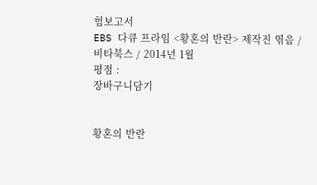험보고서
EBS 다큐 프라임 <황혼의 반란> 제작진 엮음 / 비타북스 / 2014년 1월
평점 :
장바구니담기


황혼의 반란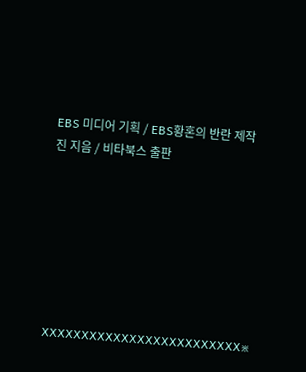EBS 미디어 기획 / EBS황혼의 반란 제작진 지음 / 비타북스 출판







XXXXXXXXXXXXXXXXXXXXXXXXX※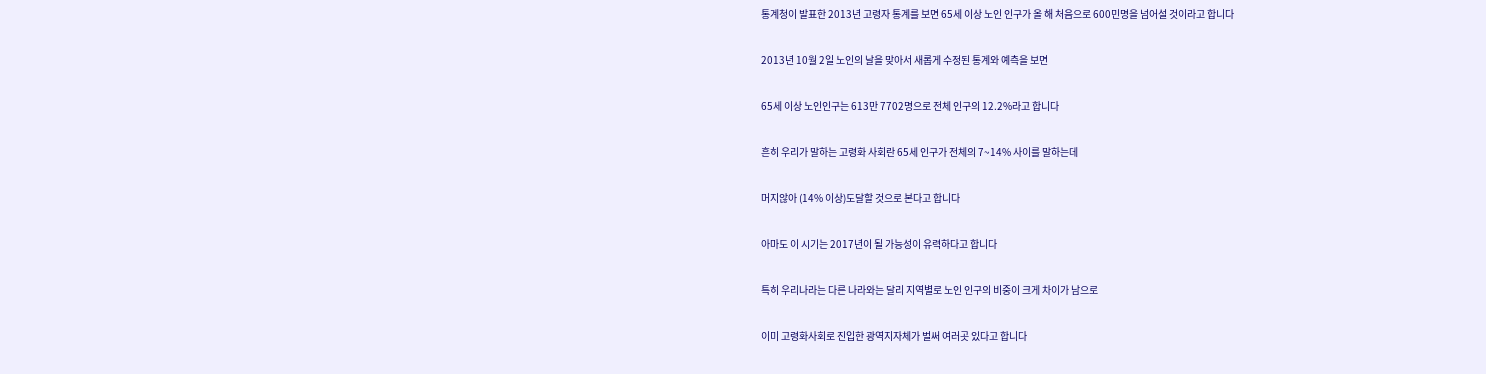통계청이 발표한 2013년 고령자 통계를 보면 65세 이상 노인 인구가 올 해 처음으로 600민명을 넘어설 것이라고 합니다

2013년 10월 2일 노인의 날을 맞아서 새롭게 수정된 통계와 예측을 보면

65세 이상 노인인구는 613만 7702명으로 전체 인구의 12.2%라고 합니다

흔히 우리가 말하는 고령화 사회란 65세 인구가 전체의 7~14% 사이를 말하는데

머지않아 (14% 이상)도달할 것으로 본다고 합니다

아마도 이 시기는 2017년이 될 가능성이 유력하다고 합니다

특히 우리나라는 다른 나라와는 달리 지역별로 노인 인구의 비중이 크게 차이가 남으로

이미 고령화사회로 진입한 광역지자체가 벌써 여러곳 있다고 합니다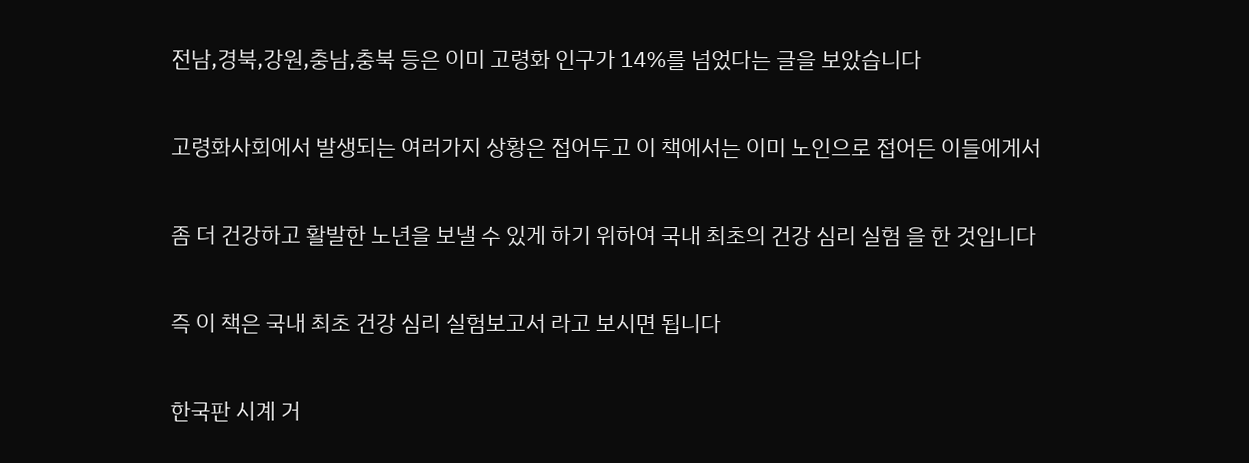전남,경북,강원,충남,충북 등은 이미 고령화 인구가 14%를 넘었다는 글을 보았습니다

고령화사회에서 발생되는 여러가지 상황은 접어두고 이 책에서는 이미 노인으로 접어든 이들에게서

좀 더 건강하고 활발한 노년을 보낼 수 있게 하기 위하여 국내 최초의 건강 심리 실험 을 한 것입니다

즉 이 책은 국내 최초 건강 심리 실험보고서 라고 보시면 됩니다

한국판 시계 거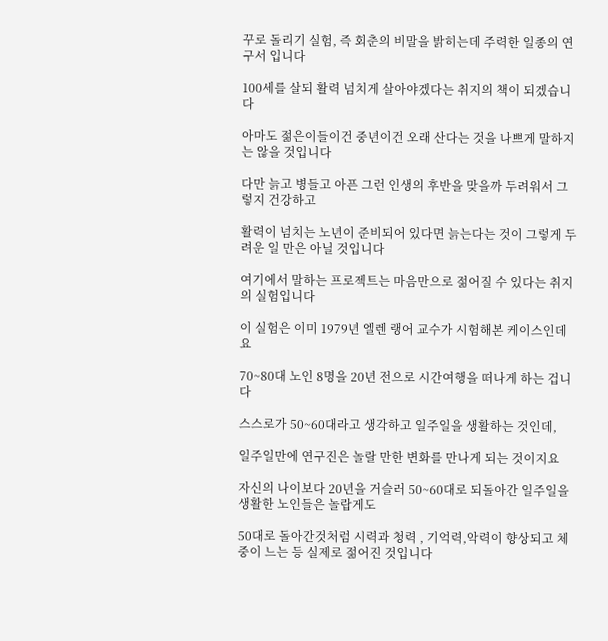꾸로 돌리기 실험, 즉 회춘의 비말을 밝히는데 주력한 일종의 연구서 입니다

100세를 살되 활력 넘치게 살아야겠다는 취지의 책이 되겠습니다

아마도 젊은이들이건 중년이건 오래 산다는 것을 나쁘게 말하지는 않을 것입니다

다만 늙고 병들고 아픈 그런 인생의 후반을 맞을까 두려워서 그렇지 건강하고

활력이 넘치는 노년이 준비되어 있다면 늙는다는 것이 그렇게 두려운 일 만은 아닐 것입니다

여기에서 말하는 프로젝트는 마음만으로 젊어질 수 있다는 취지의 실험입니다

이 실험은 이미 1979년 엘렌 랭어 교수가 시험해본 케이스인데요

70~80대 노인 8명을 20년 전으로 시간여행을 떠나게 하는 겁니다

스스로가 50~60대라고 생각하고 일주일을 생활하는 것인데,

일주일만에 연구진은 놀랄 만한 변화를 만나게 되는 것이지요

자신의 나이보다 20년을 거슬러 50~60대로 되돌아간 일주일을 생활한 노인들은 놀랍게도

50대로 돌아간것처럼 시력과 청력 , 기억력,악력이 향상되고 체중이 느는 등 실제로 젊어진 것입니다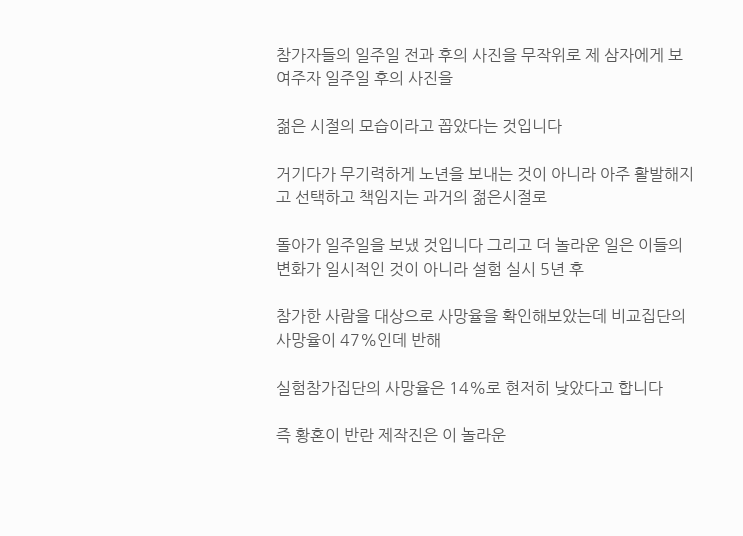참가자들의 일주일 전과 후의 사진을 무작위로 제 삼자에게 보여주자 일주일 후의 사진을

젊은 시절의 모습이라고 꼽았다는 것입니다

거기다가 무기력하게 노년을 보내는 것이 아니라 아주 활발해지고 선택하고 책임지는 과거의 젊은시절로

돌아가 일주일을 보냈 것입니다 그리고 더 놀라운 일은 이들의 변화가 일시적인 것이 아니라 설험 실시 5년 후

참가한 사람을 대상으로 사망율을 확인해보았는데 비교집단의 사망율이 47%인데 반해

실험참가집단의 사망율은 14%로 현저히 낮았다고 합니다

즉 황혼이 반란 제작진은 이 놀라운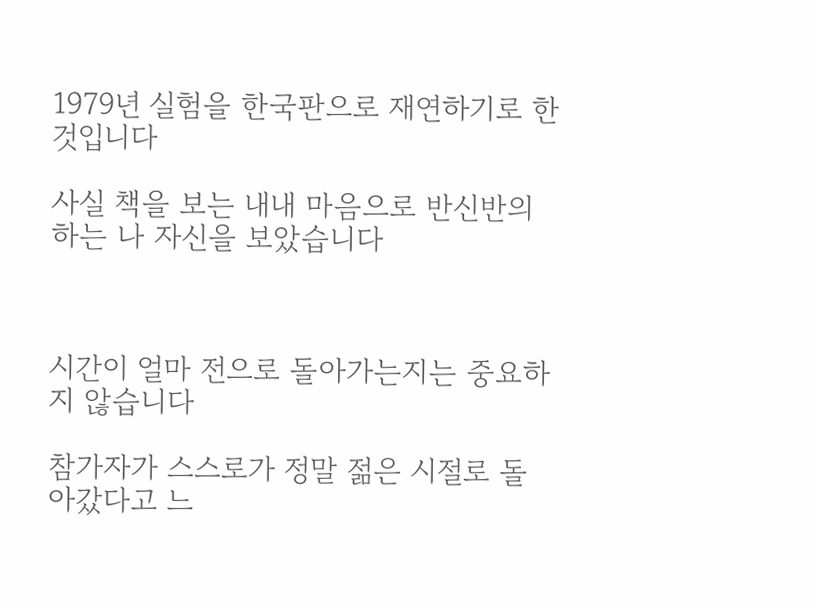1979년 실험을 한국판으로 재연하기로 한 것입니다

사실 책을 보는 내내 마음으로 반신반의하는 나 자신을 보았습니다



시간이 얼마 전으로 돌아가는지는 중요하지 않습니다

참가자가 스스로가 정말 젊은 시절로 돌아갔다고 느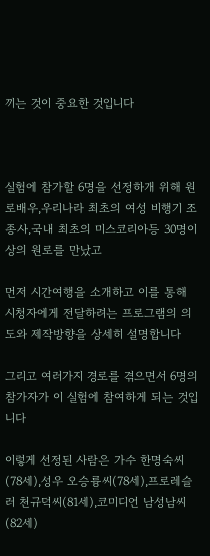끼는 것이 중요한 것입니다



실험에 참가할 6명을 선정하개 위해 원로배우,우리나라 최초의 여성 비행기 조종사,국내 최초의 미스코리아등 30명이상의 원로를 만났고

먼저 시간여행을 소개하고 이를 통해 시청자에게 전달하려는 프로그램의 의도와 제작방향을 상세히 설명합니다

그리고 여러가지 경로를 겪으면서 6명의 참가자가 이 실험에 참여하게 되는 것입니다

이렇게 선정된 사람은 가수 한명숙씨(78세),성우 오승륭씨(78세),프로레슬러 천규덕씨(81세),코미디언 남성남씨(82세)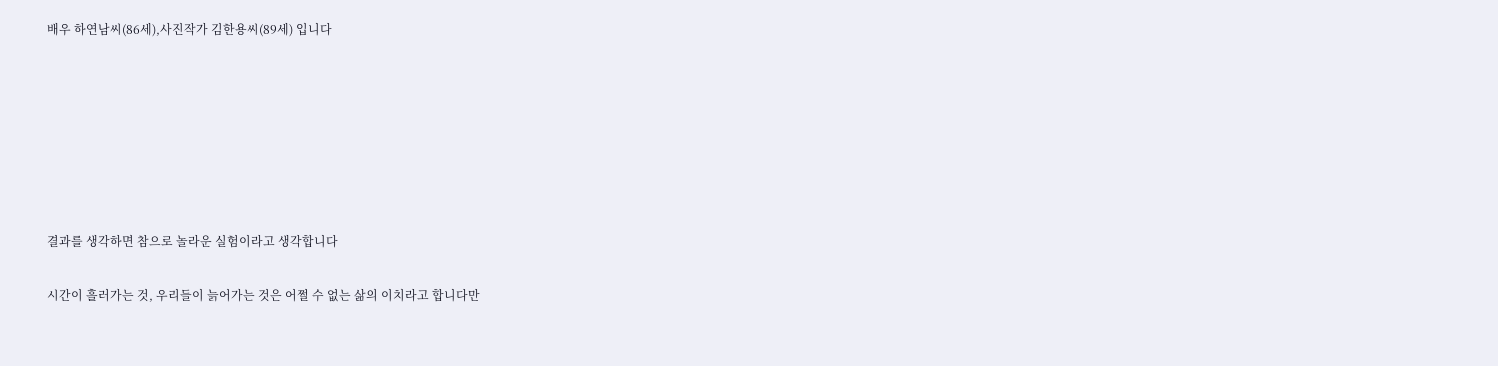배우 하연남씨(86세),사진작가 김한용씨(89세) 입니다







결과를 생각하면 참으로 놀라운 실험이라고 생각합니다

시간이 흘러가는 것, 우리들이 늙어가는 것은 어쩔 수 없는 삶의 이치라고 합니다만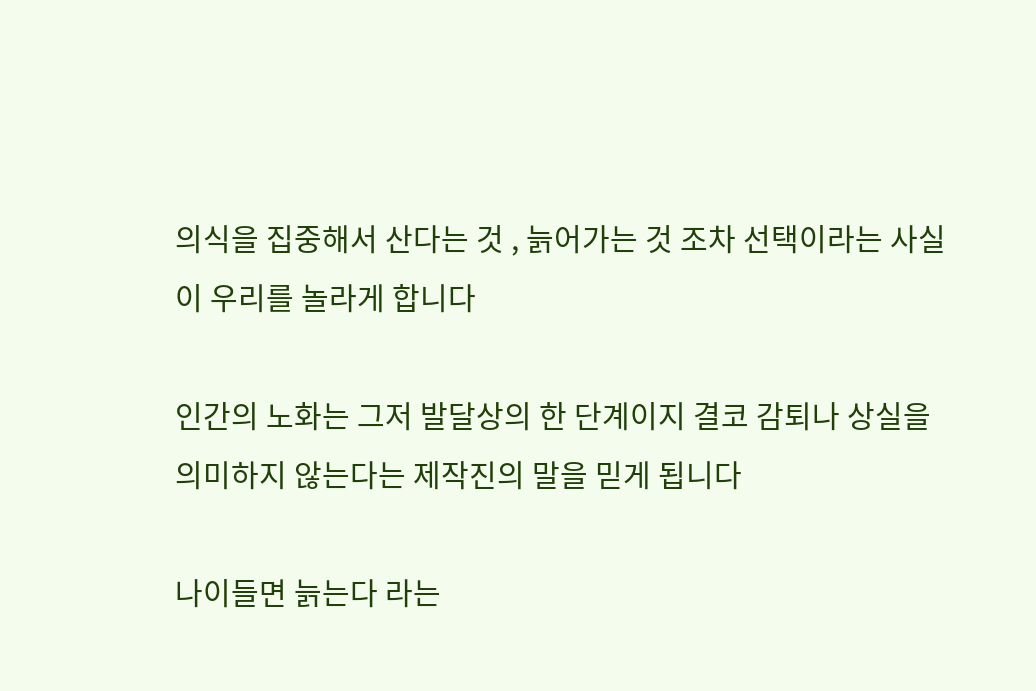의식을 집중해서 산다는 것 , 늙어가는 것 조차 선택이라는 사실이 우리를 놀라게 합니다

인간의 노화는 그저 발달상의 한 단계이지 결코 감퇴나 상실을 의미하지 않는다는 제작진의 말을 믿게 됩니다

나이들면 늙는다 라는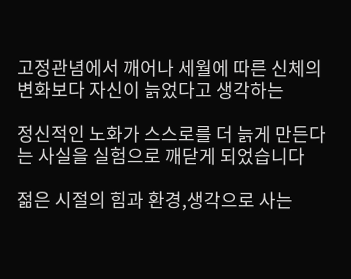고정관념에서 깨어나 세월에 따른 신체의 변화보다 자신이 늙었다고 생각하는

정신적인 노화가 스스로를 더 늙게 만든다는 사실을 실험으로 깨닫게 되었습니다

젊은 시절의 힘과 환경,생각으로 사는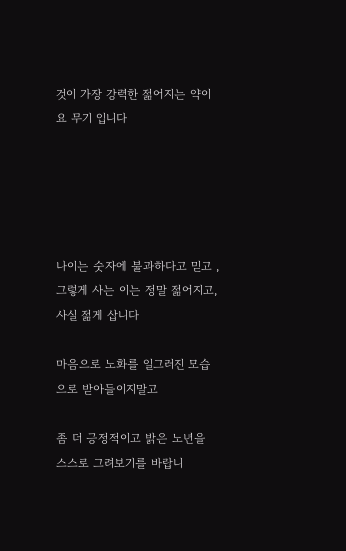것이 가장 강력한 젊어지는 약이요 무기 입니다





나이는 숫자에 불과하다고 믿고 , 그렇게 사는 이는 정말 젊어지고,사실 젊게 삽니다

마음으로 노화를 일그러진 모습으로 받아들이지말고

좀 더 긍정적이고 밝은 노년을 스스로 그려보기를 바랍니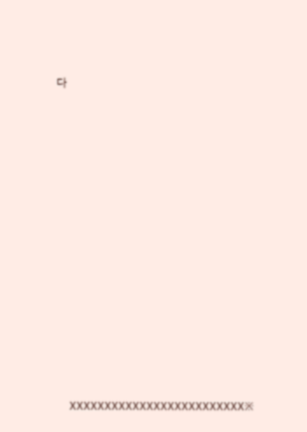다



















  XXXXXXXXXXXXXXXXXXXXXXXXX※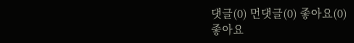댓글(0) 먼댓글(0) 좋아요(0)
좋아요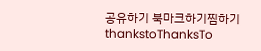공유하기 북마크하기찜하기 thankstoThanksTo